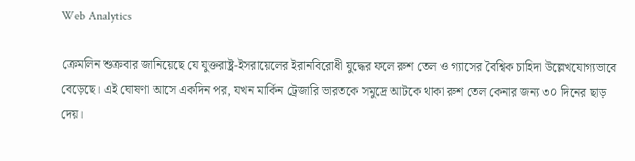Web Analytics

ক্রেমলিন শুক্রবার জানিয়েছে যে যুক্তরাষ্ট্র-ইসরায়েলের ইরানবিরোধী যুদ্ধের ফলে রুশ তেল ও গ্যাসের বৈশ্বিক চাহিদা উল্লেখযোগ্যভাবে বেড়েছে। এই ঘোষণা আসে একদিন পর, যখন মার্কিন ট্রেজারি ভারতকে সমুদ্রে আটকে থাকা রুশ তেল কেনার জন্য ৩০ দিনের ছাড় দেয়।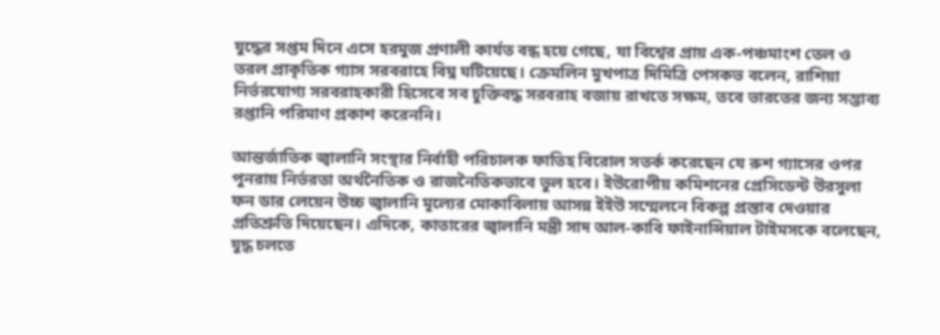যুদ্ধের সপ্তম দিনে এসে হরমুজ প্রণালী কার্যত বন্ধ হয়ে গেছে, যা বিশ্বের প্রায় এক-পঞ্চমাংশ তেল ও তরল প্রাকৃতিক গ্যাস সরবরাহে বিঘ্ন ঘটিয়েছে। ক্রেমলিন মুখপাত্র দিমিত্রি পেসকভ বলেন, রাশিয়া নির্ভরযোগ্য সরবরাহকারী হিসেবে সব চুক্তিবদ্ধ সরবরাহ বজায় রাখতে সক্ষম, তবে ভারতের জন্য সম্ভাব্য রপ্তানি পরিমাণ প্রকাশ করেননি।

আন্তর্জাতিক জ্বালানি সংস্থার নির্বাহী পরিচালক ফাতিহ বিরোল সতর্ক করেছেন যে রুশ গ্যাসের ওপর পুনরায় নির্ভরতা অর্থনৈতিক ও রাজনৈতিকভাবে ভুল হবে। ইউরোপীয় কমিশনের প্রেসিডেন্ট উরসুলা ফন ডার লেয়েন উচ্চ জ্বালানি মূল্যের মোকাবিলায় আসন্ন ইইউ সম্মেলনে বিকল্প প্রস্তাব দেওয়ার প্রতিশ্রুতি দিয়েছেন। এদিকে, কাতারের জ্বালানি মন্ত্রী সাদ আল-কাবি ফাইনান্সিয়াল টাইমসকে বলেছেন, যুদ্ধ চলতে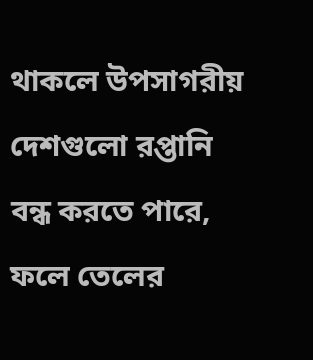থাকলে উপসাগরীয় দেশগুলো রপ্তানি বন্ধ করতে পারে, ফলে তেলের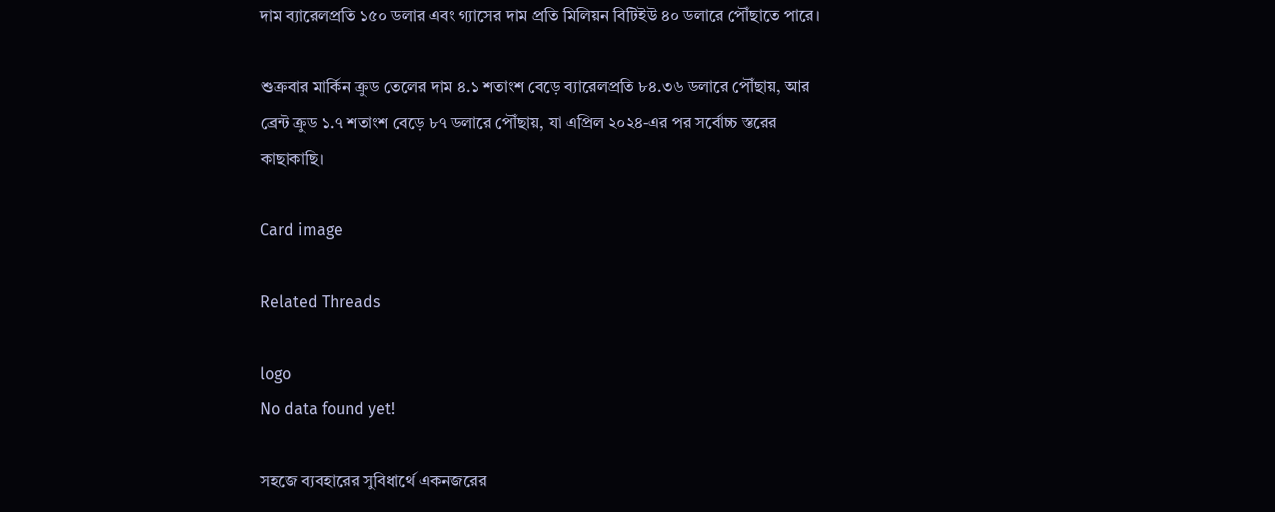দাম ব্যারেলপ্রতি ১৫০ ডলার এবং গ্যাসের দাম প্রতি মিলিয়ন বিটিইউ ৪০ ডলারে পৌঁছাতে পারে।

শুক্রবার মার্কিন ক্রুড তেলের দাম ৪.১ শতাংশ বেড়ে ব্যারেলপ্রতি ৮৪.৩৬ ডলারে পৌঁছায়, আর ব্রেন্ট ক্রুড ১.৭ শতাংশ বেড়ে ৮৭ ডলারে পৌঁছায়, যা এপ্রিল ২০২৪-এর পর সর্বোচ্চ স্তরের কাছাকাছি।

Card image

Related Threads

logo
No data found yet!

সহজে ব্যবহারের সুবিধার্থে একনজরের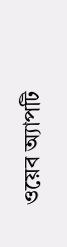ওয়েব অ্যাপটি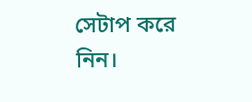সেটাপ করে নিন।